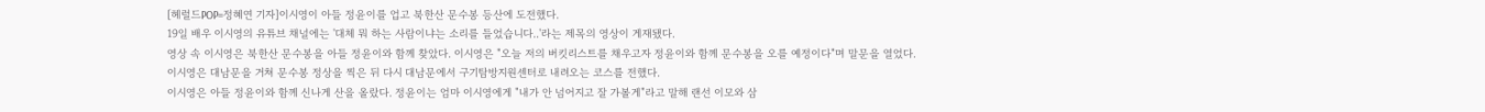[헤럴드POP=정혜연 기자]이시영이 아들 정윤이를 업고 북한산 문수봉 등산에 도전했다.
19일 배우 이시영의 유튜브 채널에는 '대체 뭐 하는 사람이냐는 소리를 들었습니다..'라는 제목의 영상이 게재됐다.
영상 속 이시영은 북한산 문수봉을 아들 정윤이와 함께 찾았다. 이시영은 "오늘 저의 버킷리스트를 채우고자 정윤이와 함께 문수봉을 오를 예정이다"며 말문을 열었다.
이시영은 대남문을 거쳐 문수봉 정상을 찍은 뒤 다시 대남문에서 구기탐방지원센터로 내려오는 코스를 전했다.
이시영은 아들 정윤이와 함께 신나게 산을 올랐다. 정윤이는 엄마 이시영에게 "내가 안 넘어지고 잘 가볼게"라고 말해 랜선 이모와 삼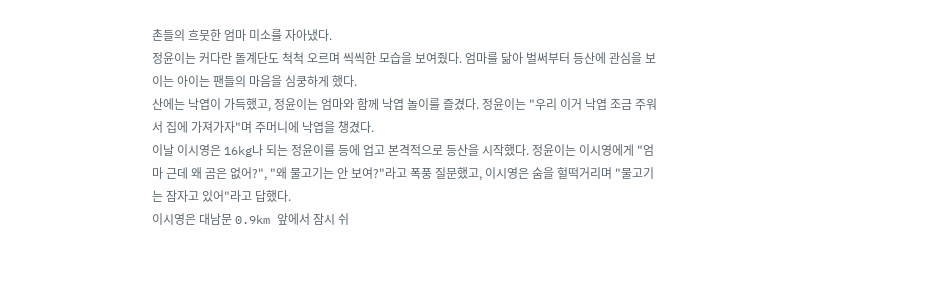촌들의 흐뭇한 엄마 미소를 자아냈다.
정윤이는 커다란 돌계단도 척척 오르며 씩씩한 모습을 보여줬다. 엄마를 닮아 벌써부터 등산에 관심을 보이는 아이는 팬들의 마음을 심쿵하게 했다.
산에는 낙엽이 가득했고, 정윤이는 엄마와 함께 낙엽 놀이를 즐겼다. 정윤이는 "우리 이거 낙엽 조금 주워서 집에 가져가자"며 주머니에 낙엽을 챙겼다.
이날 이시영은 16kg나 되는 정윤이를 등에 업고 본격적으로 등산을 시작했다. 정윤이는 이시영에게 "엄마 근데 왜 곰은 없어?", "왜 물고기는 안 보여?"라고 폭풍 질문했고, 이시영은 숨을 헐떡거리며 "물고기는 잠자고 있어"라고 답했다.
이시영은 대남문 0.9km 앞에서 잠시 쉬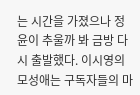는 시간을 가졌으나 정윤이 추울까 봐 금방 다시 출발했다. 이시영의 모성애는 구독자들의 마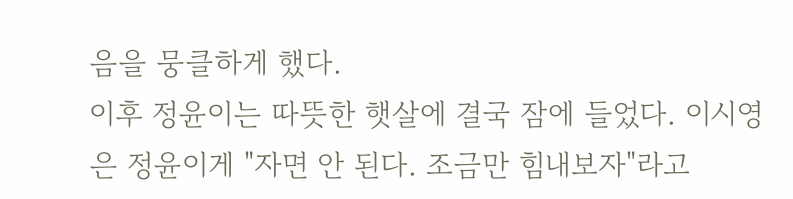음을 뭉클하게 했다.
이후 정윤이는 따뜻한 햇살에 결국 잠에 들었다. 이시영은 정윤이게 "자면 안 된다. 조금만 힘내보자"라고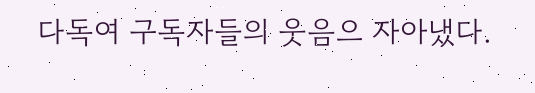다독여 구독자들의 웃음으 자아냈다.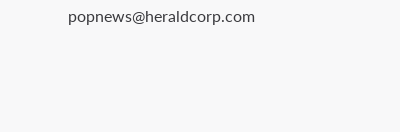popnews@heraldcorp.com